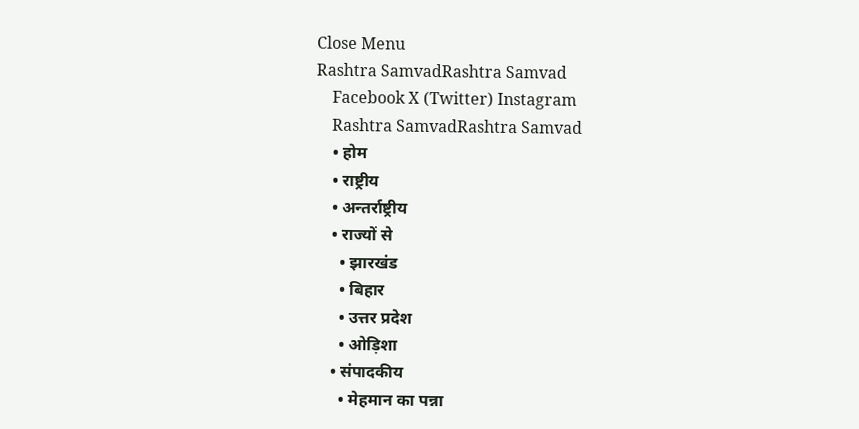Close Menu
Rashtra SamvadRashtra Samvad
    Facebook X (Twitter) Instagram
    Rashtra SamvadRashtra Samvad
    • होम
    • राष्ट्रीय
    • अन्तर्राष्ट्रीय
    • राज्यों से
      • झारखंड
      • बिहार
      • उत्तर प्रदेश
      • ओड़िशा
    • संपादकीय
      • मेहमान का पन्ना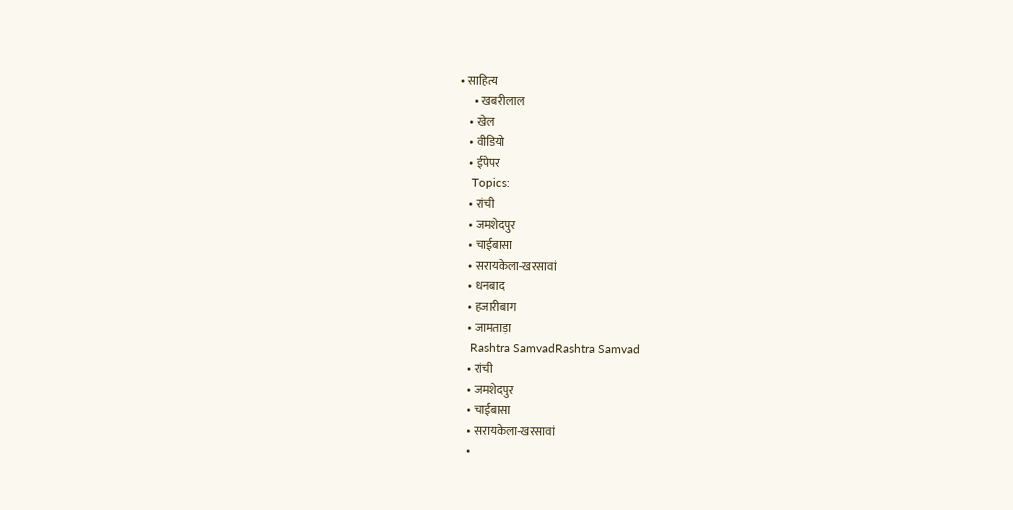• साहित्य
      • खबरीलाल
    • खेल
    • वीडियो
    • ईपेपर
    Topics:
    • रांची
    • जमशेदपुर
    • चाईबासा
    • सरायकेला-खरसावां
    • धनबाद
    • हजारीबाग
    • जामताड़ा
    Rashtra SamvadRashtra Samvad
    • रांची
    • जमशेदपुर
    • चाईबासा
    • सरायकेला-खरसावां
    •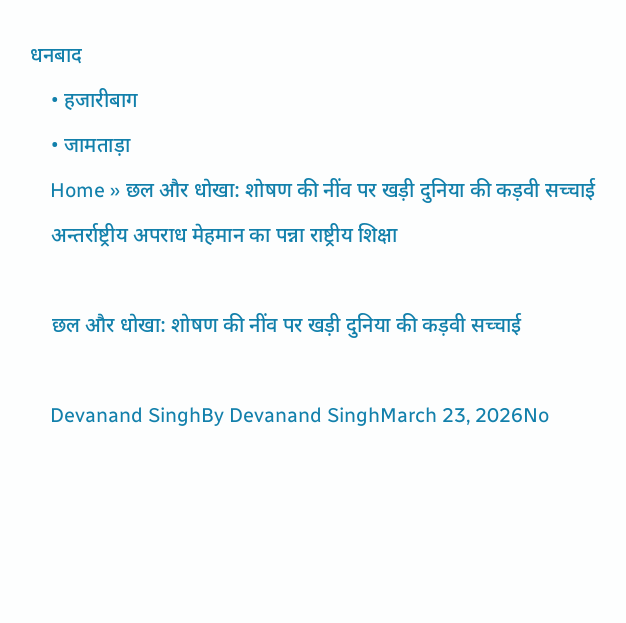धनबाद
    • हजारीबाग
    • जामताड़ा
    Home » छल और धोखा: शोषण की नींव पर खड़ी दुनिया की कड़वी सच्चाई
    अन्तर्राष्ट्रीय अपराध मेहमान का पन्ना राष्ट्रीय शिक्षा

    छल और धोखा: शोषण की नींव पर खड़ी दुनिया की कड़वी सच्चाई

    Devanand SinghBy Devanand SinghMarch 23, 2026No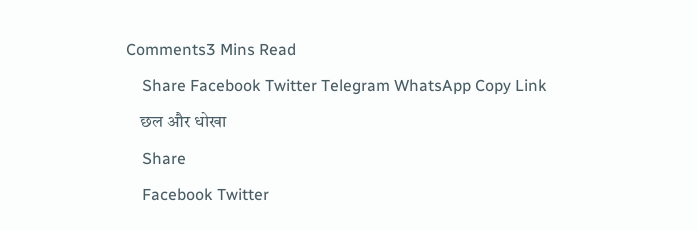Comments3 Mins Read
    Share Facebook Twitter Telegram WhatsApp Copy Link
    छल और धोखा
    Share
    Facebook Twitter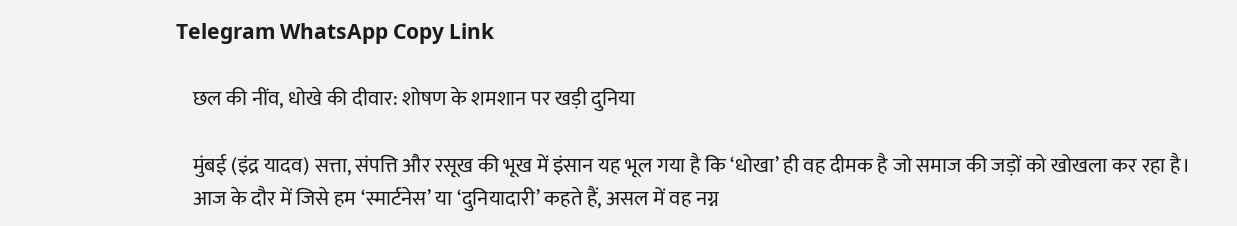Telegram WhatsApp Copy Link

    छल की नींव, धोखे की दीवार: शोषण के शमशान पर खड़ी दुनिया

    मुंबई (इंद्र यादव) सत्ता, संपत्ति और रसूख की भूख में इंसान यह भूल गया है कि ‘धोखा’ ही वह दीमक है जो समाज की जड़ों को खोखला कर रहा है।
    आज के दौर में जिसे हम ‘स्मार्टनेस’ या ‘दुनियादारी’ कहते हैं, असल में वह नग्न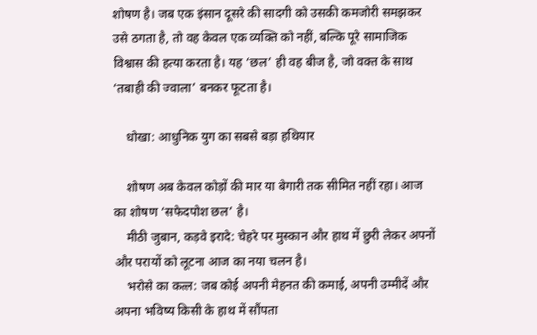शोषण है। जब एक इंसान दूसरे की सादगी को उसकी कमजोरी समझकर उसे ठगता है, तो वह केवल एक व्यक्ति को नहीं, बल्कि पूरे सामाजिक विश्वास की हत्या करता है। यह ‘छल’ ही वह बीज है, जो वक्त के साथ ‘तबाही की ज्वाला’ बनकर फूटता है।

    धोखा: आधुनिक युग का सबसे बड़ा हथियार

    शोषण अब केवल कोड़ों की मार या बेगारी तक सीमित नहीं रहा। आज का शोषण ‘सफेदपोश छल’ है।
    मीठी जुबान, कड़वे इरादे: चेहरे पर मुस्कान और हाथ में छुरी लेकर अपनों और परायों को लूटना आज का नया चलन है।
    भरोसे का कत्ल: जब कोई अपनी मेहनत की कमाई, अपनी उम्मीदें और अपना भविष्य किसी के हाथ में सौंपता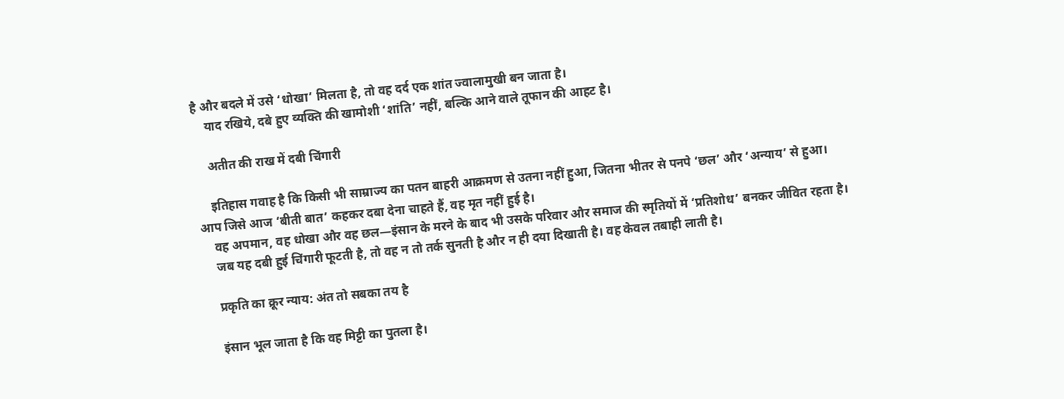है और बदले में उसे ‘धोखा’ मिलता है, तो वह दर्द एक शांत ज्वालामुखी बन जाता है।
    याद रखिये, दबे हुए व्यक्ति की खामोशी ‘शांति’ नहीं, बल्कि आने वाले तूफान की आहट है।

    अतीत की राख में दबी चिंगारी

    इतिहास गवाह है कि किसी भी साम्राज्य का पतन बाहरी आक्रमण से उतना नहीं हुआ, जितना भीतर से पनपे ‘छल’ और ‘अन्याय’ से हुआ। आप जिसे आज ‘बीती बात’ कहकर दबा देना चाहते हैं, वह मृत नहीं हुई है।
    वह अपमान, वह धोखा और वह छल—इंसान के मरने के बाद भी उसके परिवार और समाज की स्मृतियों में ‘प्रतिशोध’ बनकर जीवित रहता है।
    जब यह दबी हुई चिंगारी फूटती है, तो वह न तो तर्क सुनती है और न ही दया दिखाती है। वह केवल तबाही लाती है।

    प्रकृति का क्रूर न्याय: अंत तो सबका तय है

    इंसान भूल जाता है कि वह मिट्टी का पुतला है।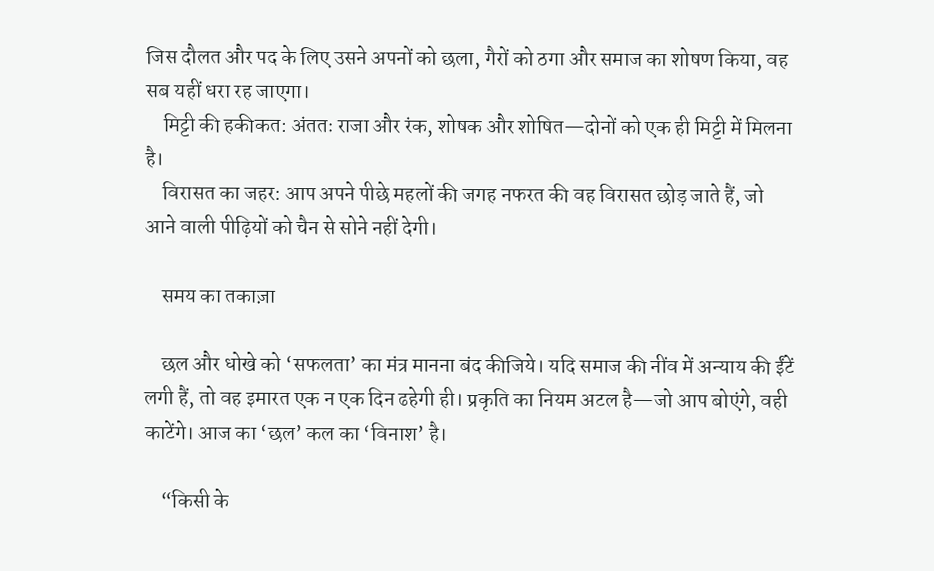जिस दौलत और पद के लिए उसने अपनों को छला, गैरों को ठगा और समाज का शोषण किया, वह सब यहीं धरा रह जाएगा।
    मिट्टी की हकीकत: अंततः राजा और रंक, शोषक और शोषित—दोनों को एक ही मिट्टी में मिलना है।
    विरासत का जहर: आप अपने पीछे महलों की जगह नफरत की वह विरासत छोड़ जाते हैं, जो आने वाली पीढ़ियों को चैन से सोने नहीं देगी।

    समय का तकाज़ा

    छल और धोखे को ‘सफलता’ का मंत्र मानना बंद कीजिये। यदि समाज की नींव में अन्याय की ईंटें लगी हैं, तो वह इमारत एक न एक दिन ढहेगी ही। प्रकृति का नियम अटल है—जो आप बोएंगे, वही काटेंगे। आज का ‘छल’ कल का ‘विनाश’ है।

    “किसी के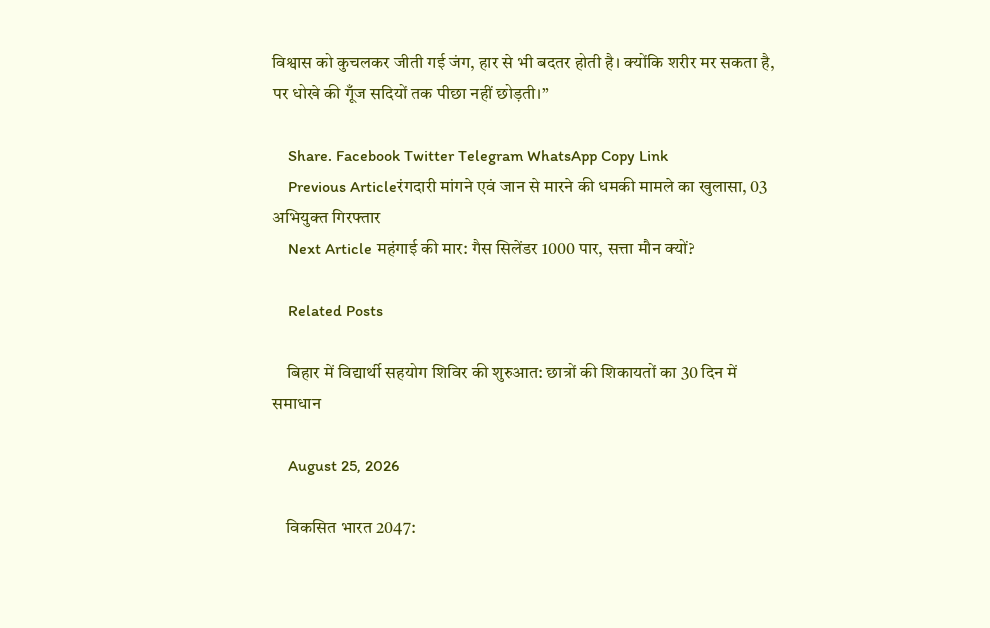विश्वास को कुचलकर जीती गई जंग, हार से भी बदतर होती है। क्योंकि शरीर मर सकता है, पर धोखे की गूँज सदियों तक पीछा नहीं छोड़ती।”

    Share. Facebook Twitter Telegram WhatsApp Copy Link
    Previous Articleरंगदारी मांगने एवं जान से मारने की धमकी मामले का खुलासा, 03 अभियुक्त गिरफ्तार
    Next Article महंगाई की मार: गैस सिलेंडर 1000 पार, सत्ता मौन क्यों?

    Related Posts

    बिहार में विद्यार्थी सहयोग शिविर की शुरुआत: छात्रों की शिकायतों का 30 दिन में समाधान

    August 25, 2026

    विकसित भारत 2047: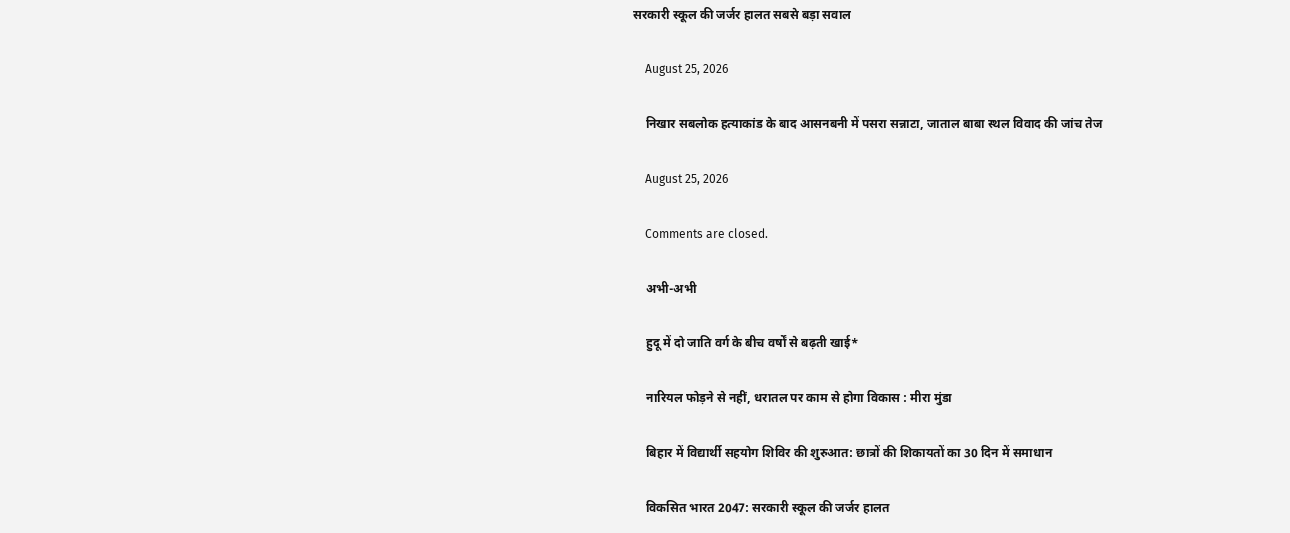सरकारी स्कूल की जर्जर हालत सबसे बड़ा सवाल

    August 25, 2026

    निखार सबलोक हत्याकांड के बाद आसनबनी में पसरा सन्नाटा, जाताल बाबा स्थल विवाद की जांच तेज

    August 25, 2026

    Comments are closed.

    अभी-अभी

    हुदू में दो जाति वर्ग के बीच वर्षों से बढ़ती खाई*

    नारियल फोड़ने से नहीं, धरातल पर काम से होगा विकास : मीरा मुंडा

    बिहार में विद्यार्थी सहयोग शिविर की शुरुआत: छात्रों की शिकायतों का 30 दिन में समाधान

    विकसित भारत 2047: सरकारी स्कूल की जर्जर हालत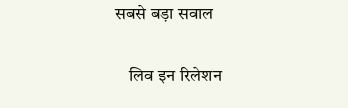सबसे बड़ा सवाल

    लिव इन रिलेशन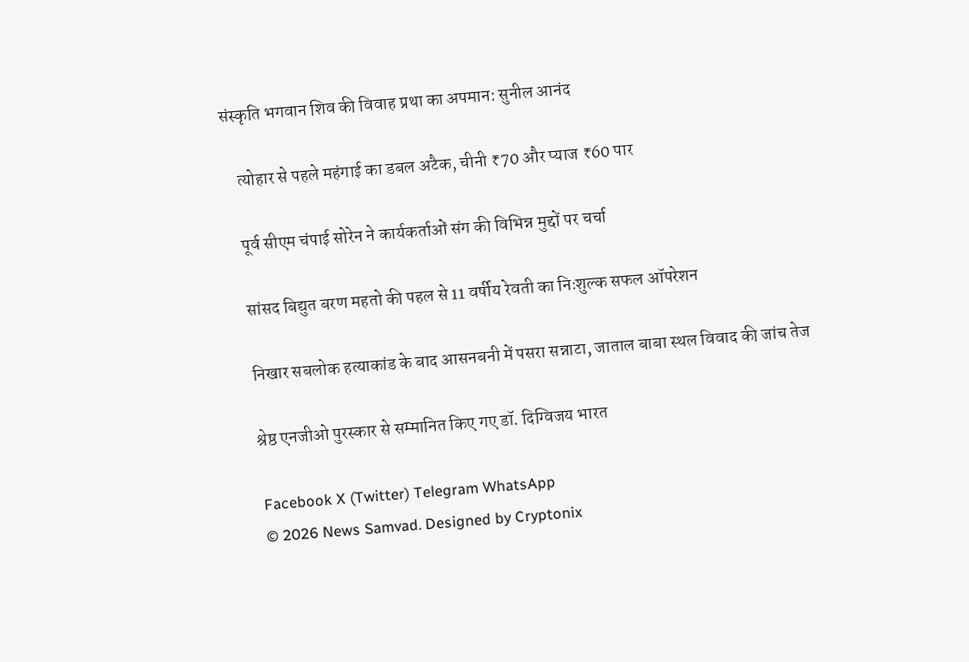संस्कृति भगवान शिव की विवाह प्रथा का अपमान: सुनील आनंद

    त्योहार से पहले महंगाई का डबल अटैक, चीनी ₹70 और प्याज ₹60 पार

    पूर्व सीएम चंपाई सोरेन ने कार्यकर्ताओं संग की विभिन्न मुद्दों पर चर्चा

    सांसद बिद्युत बरण महतो की पहल से 11 वर्षीय रेवती का निःशुल्क सफल ऑपरेशन

    निखार सबलोक हत्याकांड के बाद आसनबनी में पसरा सन्नाटा, जाताल बाबा स्थल विवाद की जांच तेज

    श्रेष्ठ एनजीओ पुरस्कार से सम्मानित किए गए डॉ. दिग्विजय भारत

    Facebook X (Twitter) Telegram WhatsApp
    © 2026 News Samvad. Designed by Cryptonix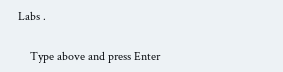Labs .

    Type above and press Enter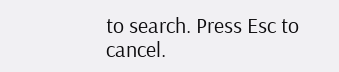to search. Press Esc to cancel.